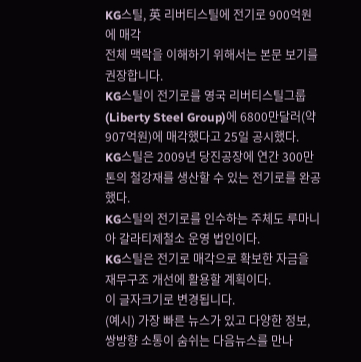KG스틸, 英 리버티스틸에 전기로 900억원에 매각
전체 맥락을 이해하기 위해서는 본문 보기를 권장합니다.
KG스틸이 전기로를 영국 리버티스틸그룹(Liberty Steel Group)에 6800만달러(약 907억원)에 매각했다고 25일 공시했다.
KG스틸은 2009년 당진공장에 연간 300만톤의 철강재를 생산할 수 있는 전기로를 완공했다.
KG스틸의 전기로를 인수하는 주체도 루마니아 갈라티제철소 운영 법인이다.
KG스틸은 전기로 매각으로 확보한 자금을 재무구조 개선에 활용할 계획이다.
이 글자크기로 변경됩니다.
(예시) 가장 빠른 뉴스가 있고 다양한 정보, 쌍방향 소통이 숨쉬는 다음뉴스를 만나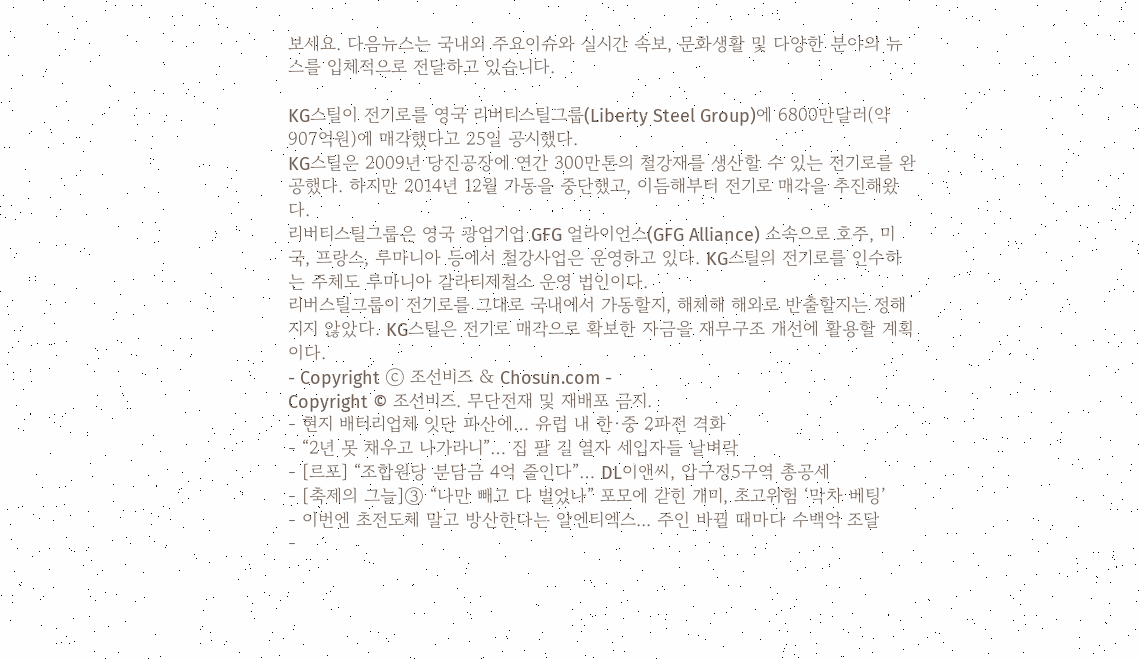보세요. 다음뉴스는 국내외 주요이슈와 실시간 속보, 문화생활 및 다양한 분야의 뉴스를 입체적으로 전달하고 있습니다.

KG스틸이 전기로를 영국 리버티스틸그룹(Liberty Steel Group)에 6800만달러(약 907억원)에 매각했다고 25일 공시했다.
KG스틸은 2009년 당진공장에 연간 300만톤의 철강재를 생산할 수 있는 전기로를 완공했다. 하지만 2014년 12월 가동을 중단했고, 이듬해부터 전기로 매각을 추진해왔다.
리버티스틸그룹은 영국 광업기업 GFG 얼라이언스(GFG Alliance) 소속으로 호주, 미국, 프랑스, 루마니아 등에서 철강사업은 운영하고 있다. KG스틸의 전기로를 인수하는 주체도 루마니아 갈라티제철소 운영 법인이다.
리버스틸그룹이 전기로를 그대로 국내에서 가동할지, 해체해 해외로 반출할지는 정해지지 않았다. KG스틸은 전기로 매각으로 확보한 자금을 재무구조 개선에 활용할 계획이다.
- Copyright ⓒ 조선비즈 & Chosun.com -
Copyright © 조선비즈. 무단전재 및 재배포 금지.
- 현지 배터리업체 잇단 파산에… 유럽 내 한·중 2파전 격화
- “2년 못 채우고 나가라니”… 집 팔 길 열자 세입자들 날벼락
- [르포] “조합원당 분담금 4억 줄인다”… DL이앤씨, 압구정5구역 총공세
- [축제의 그늘]③ “나만 빼고 다 벌었나” 포모에 갇힌 개미, 초고위험 ‘막차 베팅’
- 이번엔 초전도체 말고 방산한다는 알엔티엑스... 주인 바뀔 때마다 수백억 조달
-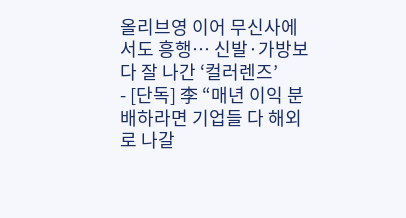올리브영 이어 무신사에서도 흥행… 신발·가방보다 잘 나간 ‘컬러렌즈’
- [단독] 李 “매년 이익 분배하라면 기업들 다 해외로 나갈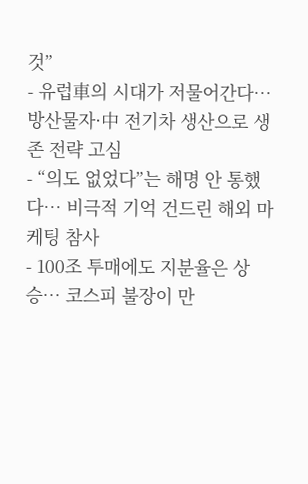것”
- 유럽車의 시대가 저물어간다… 방산물자·中 전기차 생산으로 생존 전략 고심
- “의도 없었다”는 해명 안 통했다… 비극적 기억 건드린 해외 마케팅 참사
- 100조 투매에도 지분율은 상승… 코스피 불장이 만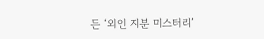든 ‘외인 지분 미스터리’